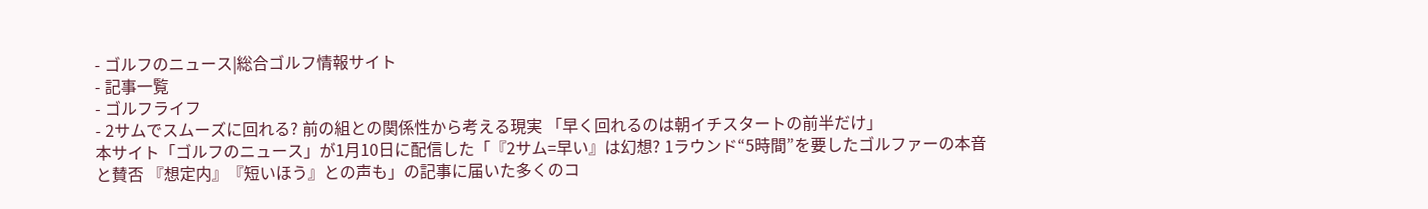- ゴルフのニュース|総合ゴルフ情報サイト
- 記事一覧
- ゴルフライフ
- 2サムでスムーズに回れる? 前の組との関係性から考える現実 「早く回れるのは朝イチスタートの前半だけ」
本サイト「ゴルフのニュース」が1月10日に配信した「『2サム=早い』は幻想? 1ラウンド“5時間”を要したゴルファーの本音と賛否 『想定内』『短いほう』との声も」の記事に届いた多くのコ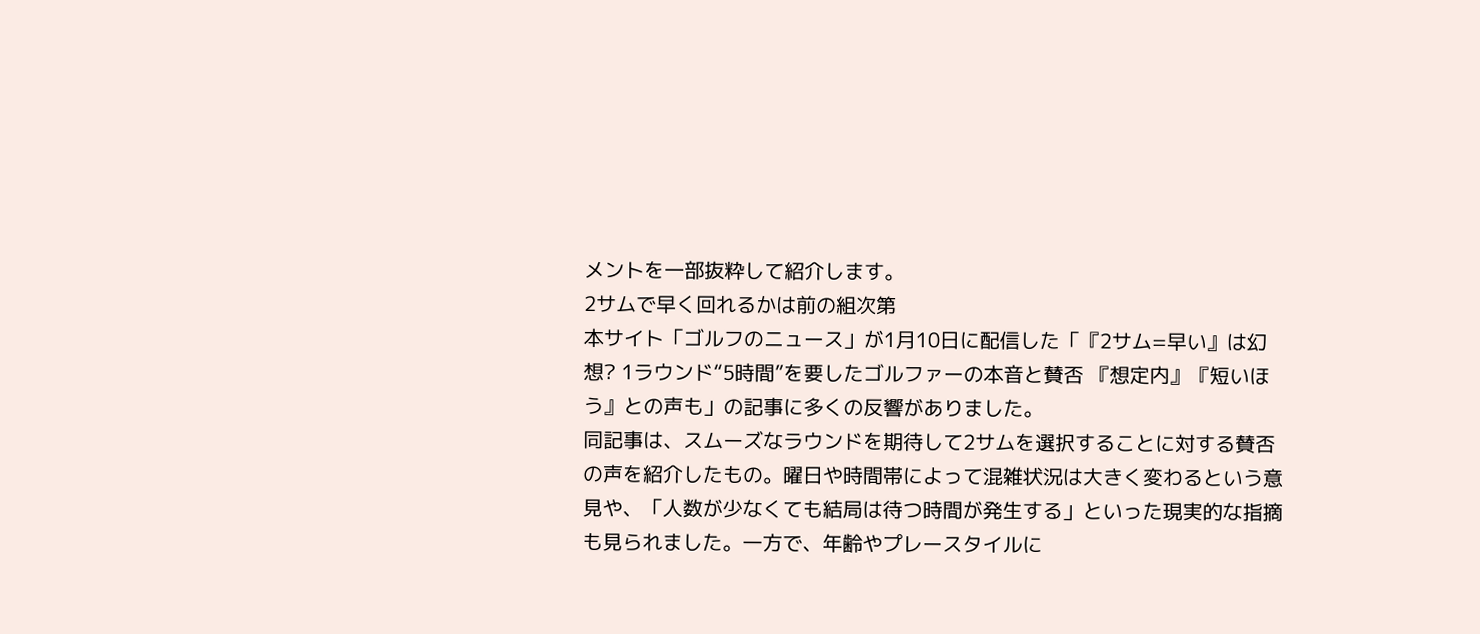メントを一部抜粋して紹介します。
2サムで早く回れるかは前の組次第
本サイト「ゴルフのニュース」が1月10日に配信した「『2サム=早い』は幻想? 1ラウンド“5時間”を要したゴルファーの本音と賛否 『想定内』『短いほう』との声も」の記事に多くの反響がありました。
同記事は、スムーズなラウンドを期待して2サムを選択することに対する賛否の声を紹介したもの。曜日や時間帯によって混雑状況は大きく変わるという意見や、「人数が少なくても結局は待つ時間が発生する」といった現実的な指摘も見られました。一方で、年齢やプレースタイルに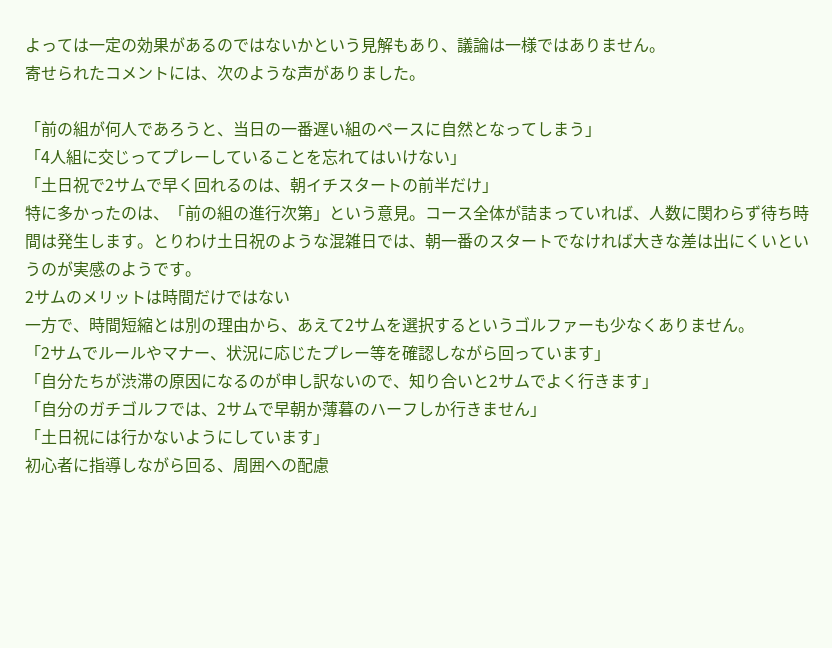よっては一定の効果があるのではないかという見解もあり、議論は一様ではありません。
寄せられたコメントには、次のような声がありました。

「前の組が何人であろうと、当日の一番遅い組のペースに自然となってしまう」
「4人組に交じってプレーしていることを忘れてはいけない」
「土日祝で2サムで早く回れるのは、朝イチスタートの前半だけ」
特に多かったのは、「前の組の進行次第」という意見。コース全体が詰まっていれば、人数に関わらず待ち時間は発生します。とりわけ土日祝のような混雑日では、朝一番のスタートでなければ大きな差は出にくいというのが実感のようです。
2サムのメリットは時間だけではない
一方で、時間短縮とは別の理由から、あえて2サムを選択するというゴルファーも少なくありません。
「2サムでルールやマナー、状況に応じたプレー等を確認しながら回っています」
「自分たちが渋滞の原因になるのが申し訳ないので、知り合いと2サムでよく行きます」
「自分のガチゴルフでは、2サムで早朝か薄暮のハーフしか行きません」
「土日祝には行かないようにしています」
初心者に指導しながら回る、周囲への配慮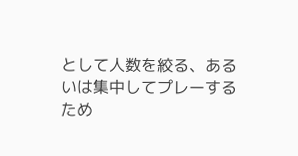として人数を絞る、あるいは集中してプレーするため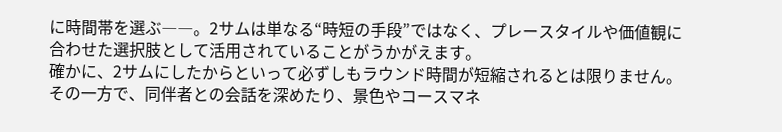に時間帯を選ぶ――。2サムは単なる“時短の手段”ではなく、プレースタイルや価値観に合わせた選択肢として活用されていることがうかがえます。
確かに、2サムにしたからといって必ずしもラウンド時間が短縮されるとは限りません。その一方で、同伴者との会話を深めたり、景色やコースマネ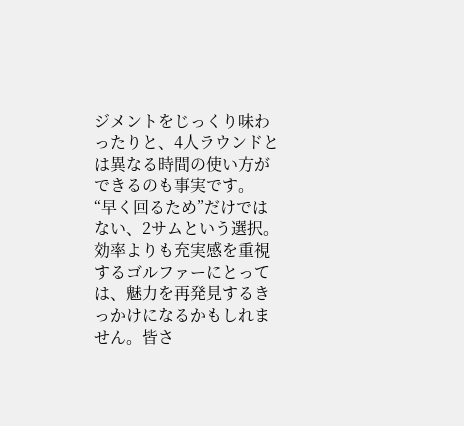ジメントをじっくり味わったりと、4人ラウンドとは異なる時間の使い方ができるのも事実です。
“早く回るため”だけではない、2サムという選択。効率よりも充実感を重視するゴルファーにとっては、魅力を再発見するきっかけになるかもしれません。皆さ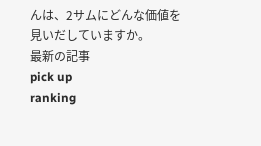んは、2サムにどんな価値を見いだしていますか。
最新の記事
pick up
ranking